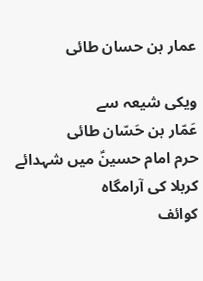عمار بن حسان طائی

ویکی شیعہ سے
عَمّار بن حَسّان طائی
حرم امام حسینؑ میں شہدائے کربلا کی آرامگاه
کوائف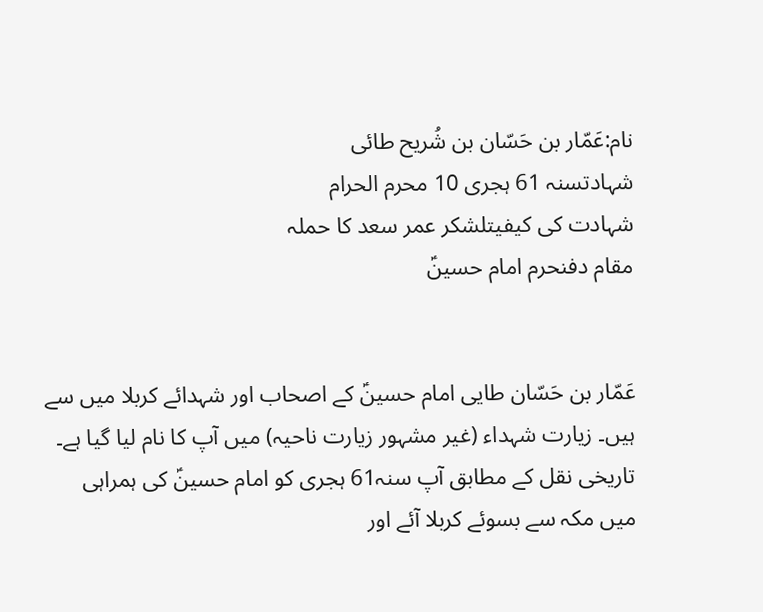نام:عَمّار بن حَسّان بن شُریح طائی
شہادتسنہ 61 ہجری 10 محرم الحرام
شہادت کی کیفیتلشکر عمر سعد کا حملہ
مقام دفنحرم امام حسینؑ


عَمّار بن حَسّان طایی امام حسینؑ کے اصحاب اور شہدائے کربلا میں سے ہیں۔ زیارت شہداء (غیر مشہور زیارت ناحیہ) میں آپ کا نام لیا گیا ہے۔ تاریخی نقل کے مطابق آپ سنہ61 ہجری کو امام حسینؑ کی ہمراہی میں مکہ سے بسوئے کربلا آئے اور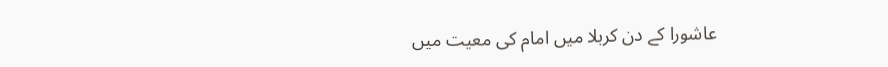عاشورا کے دن کربلا میں امام کی معیت میں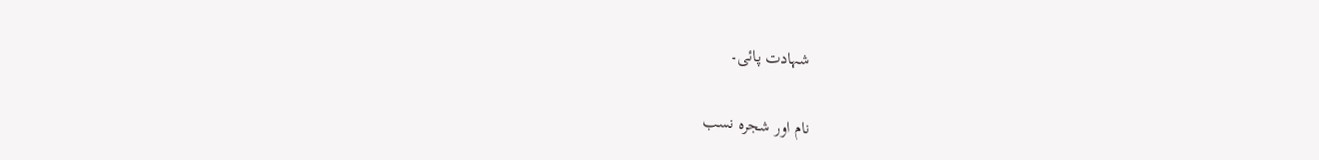شہادت پائی۔

نام اور شجرہ نسب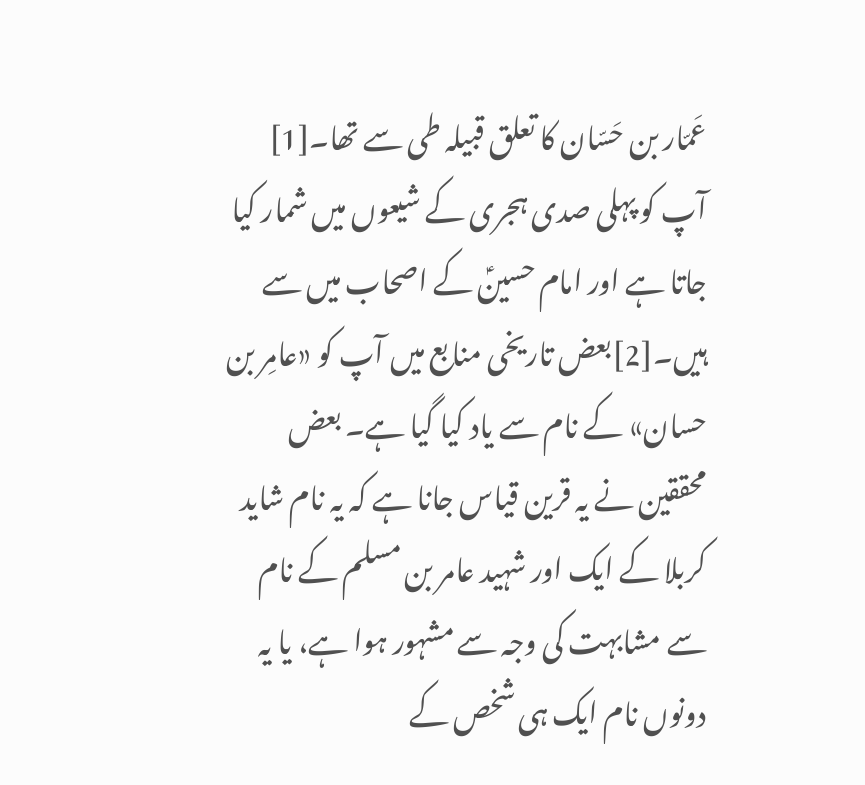عَمّار بن حَسّان کا تعلق قبیلہ طی سے تھا۔[1] آپ کو پہلی صدی ہجری کے شیعوں میں شمار کیا جاتا ہے اور امام حسینؑ کے اصحاب میں سے ہیں۔[2]بعض تاریخی منابع میں آپ کو «عامِر بن حسان» کے نام سے یاد کیا گیا ہے۔ بعض محققین نے یہ قرین قیاس جانا ہے کہ یہ نام شاید کربلا کے ایک اور شہید عامر بن مسلم کے نام سے مشابہت کی وجہ سے مشہور ہوا ہے، یا یہ دونوں نام ایک ہی شخص کے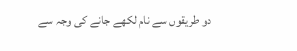دو طریقوں سے نام لکھے جانے کی وجہ سے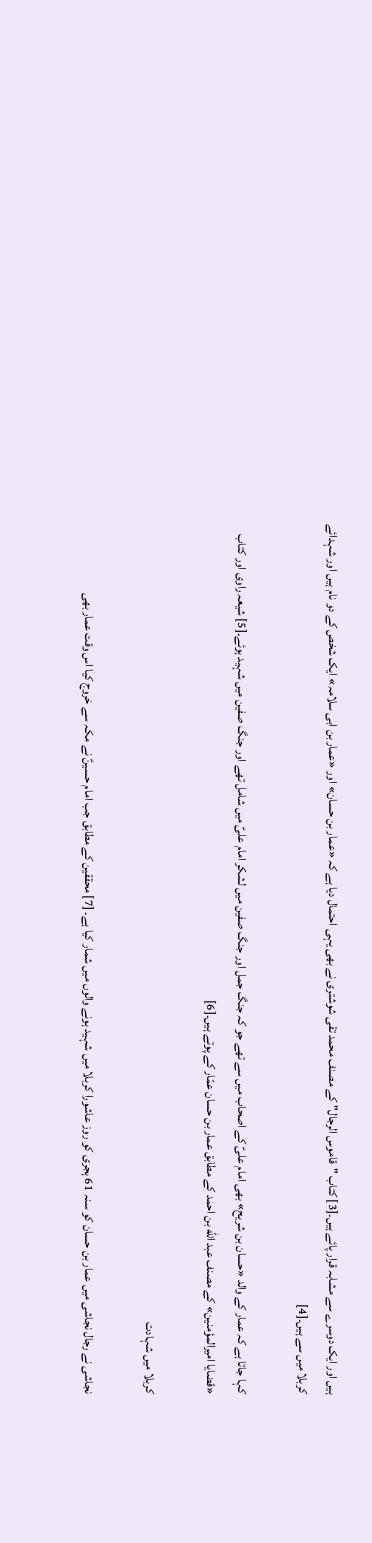ہیں اور ایک دوسرے سے مشابہ قرار پائے ہیں۔[3] کتاب "قاموس الرجال" کے مصنف محمد تقی شوشتری نے بھی یہی احتمال دیا ہے کہ «عمار بن حسان» اور «عمار بن ابی‌ سلامہ» ایک شخص کے دو نام ہیں اور شہدائے کربلا میں سے ہیں۔[4]

کہا جاتا ہے کہ عمار کے والد «حسان بن شریح» بھی امام علیؑ کے اصحاب میں سے تھے جو کہ جنگ جمل اور جنگ صفین میں لشکر امام علیؑ میں شامل تھے اور جنگ صفین میں شہید ہوئے۔[5] شیعہ راوی اور کتاب «قضایا امیرالمؤمنین» کے مصنف عبد الله بن احمد کے مطابق عمار بن حسان عمّار کے پوتے ہیں۔[6]

کربلا میں شہادت

نجاشی نے رجال نجاشی میں عمار بن حسان کو سنہ 61 ہجری کو روز عاشورا کربلا میں شہید ہونے والوں میں شمار کیا ہے۔ [7] محققین کے مطابق جب امام حسینؑ نے مکہ سے خروج کیا اس وقت عمار بھی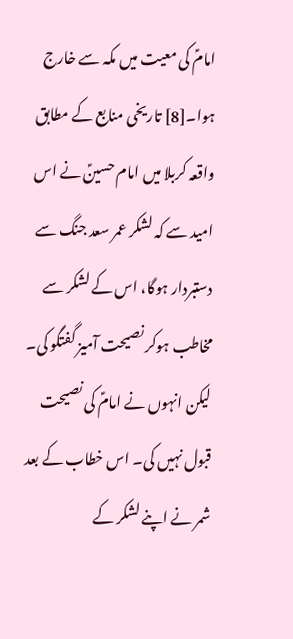امامؑ کی معیت میں مکہ سے خارج ہوا۔[8] تاریخی منابع کے مطابق واقعہ کربلا میں امام حسینؑ نے اس امید سے کہ لشکر عمر سعد جنگ سے دستبردار ہوگا، اس کے لشکر سے مخاطب ہوکر نصیحت آمیز گفتگو کی۔ لیکن انہوں نے امامؑ کی نصیحت قبول نہیں کی۔ اس خطاب کے بعد شمر نے اپنے لشکر کے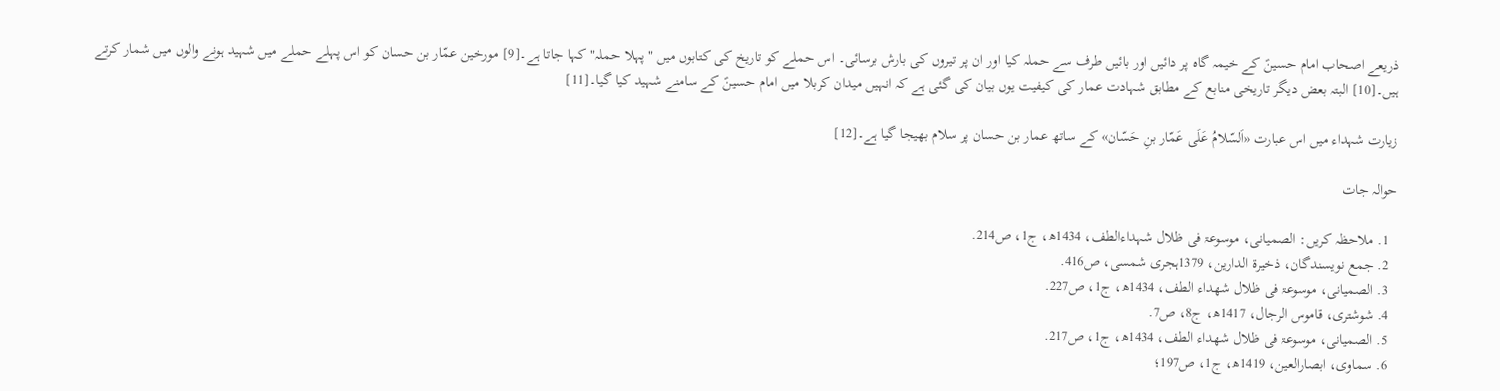ذریعے اصحاب امام حسینؑ کے خیمہ گاہ پر دائیں اور بائیں طرف سے حملہ کیا اور ان پر تیروں کی بارش برسائی۔ اس حملے کو تاریخ کی کتابوں میں "پہلا حملہ" کہا جاتا ہے۔[9] مورخین عمّار بن حسان کو اس پہلے حملے میں شہید ہونے والوں میں شمار کرتے ہیں۔[10] البتہ بعض دیگر تاریخی منابع کے مطابق شہادت عمار کی کیفیت یوں بیان کی گئی ہے کہ انہیں میدان کربلا میں امام حسینؑ کے سامنے شہید کیا گیا۔[11]

زیارت شہداء میں اس عبارت «اَلسّلامُ عَلَی عَمّار بنِ حَسّان» کے ساتھ عمار بن حسان پر سلام بھیجا گیا ہے۔[12]

حوالہ جات

  1. ملاحظہ کریں: الصمیانی، موسوعۃ فی ظلال شہداءالطف، 1434ھ، ج1، ص214.
  2. جمع نویسندگان، ذخیرۃ الدارین، 1379ہجری شمسی، ص416.
  3. الصمیانی، موسوعۃ فی ظلال شهداء الطف، 1434ھ، ج1، ص227.
  4. شوشتری، قاموس الرجال، 1417ھ، ج8، ص7.
  5. الصمیانی، موسوعۃ فی ظلال شهداء الطف، 1434ھ، ج1، ص217.
  6. سماوی، ابصارالعین، 1419ھ، ج1، ص197؛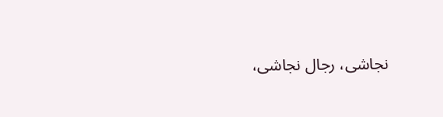نجاشی، رجال نجاشی،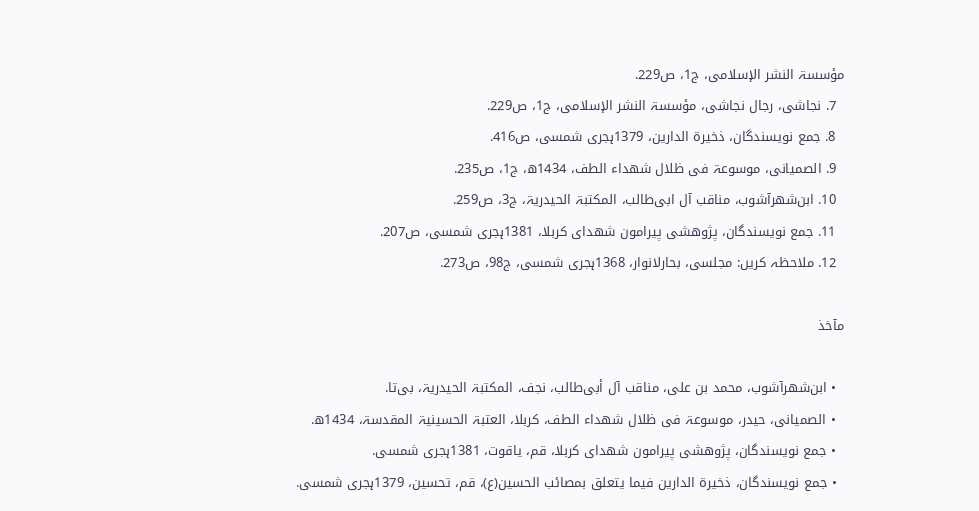مؤسسۃ النشر الإسلامی، ج1، ص229.
  7. نجاشی، رجال نجاشی، مؤسسۃ النشر الإسلامی، ج1، ص229.
  8. جمع نویسندگان، ذخیرۃ الدارین، 1379ہجری شمسی، ص416.
  9. الصمیانی، موسوعۃ فی ظلال شهداء الطف، 1434ھ، ج1، ص235.
  10. ابن‌شهرآشوب، مناقب آل ابی‌طالب، المکتبۃ الحیدریۃ، ج3، ص259.
  11. جمع نویسندگان، پژوهشی پیرامون شهدای کربلا، 1381ہجری شمسی، ص207.
  12. ملاحظہ کریں: مجلسی، بحارلانوار، 1368ہجری شمسی، ج98، ص273.

مآخذ

  • ابن‌شهرآشوب، محمد بن علی، مناقب آل أبی‌طالب، نجف، المکتبۃ الحیدریۃ، بی‌تا.
  • الصمیانی، حیدر، موسوعۃ فی ظلال شهداء الطف، کربلا، العتبۃ الحسینیۃ المقدسۃ، 1434ھ.
  • جمع نویسندگان، پژوهشی پیرامون شهدای کربلا، قم، یاقوت، 1381ہجری شمسی.
  • جمع نویسندگان، ذخیرۃ الدارین فیما یتعلق بمصائب الحسین(ع)، قم، تحسین، 1379ہجری شمسی.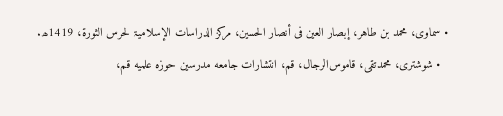• سماوی، محمد بن طاهر، إبصار العین فی أنصار الحسین، مرکز الدراسات الإسلامیۃ لحرس الثورۃ، 1419ھ.
  • شوشتری، محمدتقی، قاموس‌الرجال، قم، انتشارات جامعه مدرسین حوزه علمیه قم،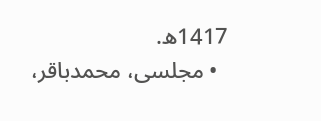1417ھ.
  • مجلسی، محمدباقر،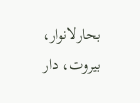بحارلانوار، بیروت،‌ دار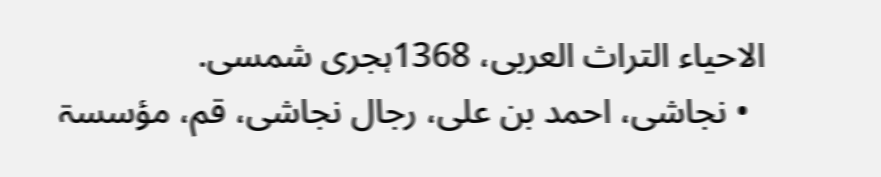الاحیاء التراث العربی، 1368ہجری شمسی.
  • نجاشی، احمد بن علی، رجال نجاشی، قم، مؤسسۃ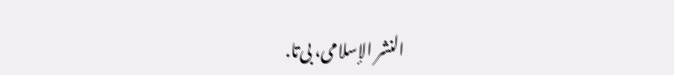النشر الإسلامی، بی‌تا.